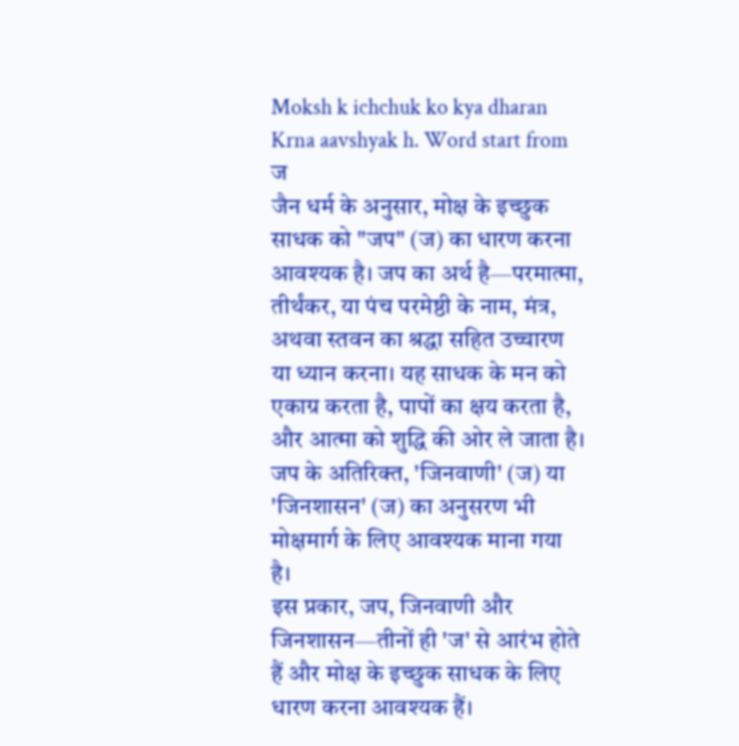Moksh k ichchuk ko kya dharan Krna aavshyak h. Word start from ज
जैन धर्म के अनुसार, मोक्ष के इच्छुक साधक को "जप" (ज) का धारण करना आवश्यक है। जप का अर्थ है—परमात्मा, तीर्थंकर, या पंच परमेष्ठी के नाम, मंत्र, अथवा स्तवन का श्रद्धा सहित उच्चारण या ध्यान करना। यह साधक के मन को एकाग्र करता है, पापों का क्षय करता है, और आत्मा को शुद्धि की ओर ले जाता है। जप के अतिरिक्त, 'जिनवाणी' (ज) या 'जिनशासन' (ज) का अनुसरण भी मोक्षमार्ग के लिए आवश्यक माना गया है।
इस प्रकार, जप, जिनवाणी और जिनशासन—तीनों ही 'ज' से आरंभ होते हैं और मोक्ष के इच्छुक साधक के लिए धारण करना आवश्यक हैं।